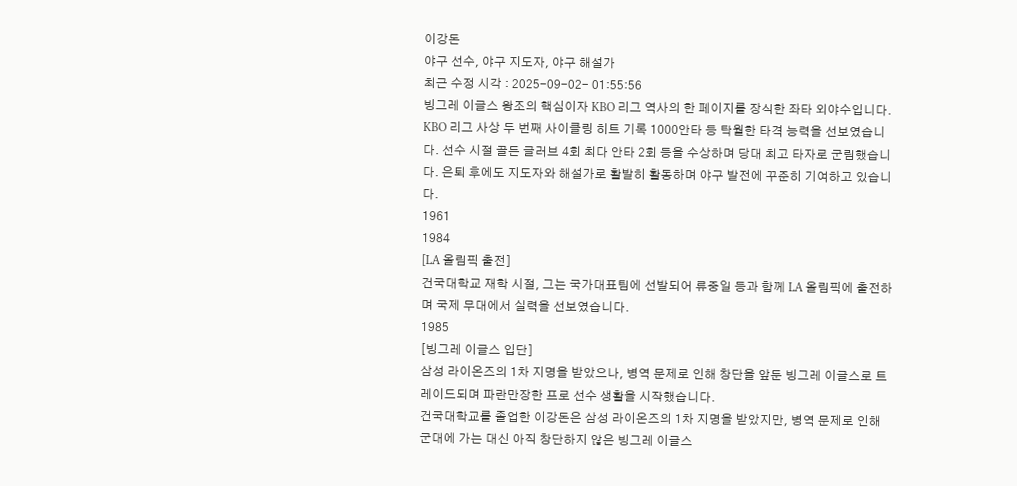이강돈
야구 선수, 야구 지도자, 야구 해설가
최근 수정 시각 : 2025-09-02- 01:55:56
빙그레 이글스 왕조의 핵심이자 KBO 리그 역사의 한 페이지를 장식한 좌타 외야수입니다. KBO 리그 사상 두 번째 사이클링 히트 기록 1000안타 등 탁월한 타격 능력을 선보였습니다. 선수 시절 골든 글러브 4회 최다 안타 2회 등을 수상하며 당대 최고 타자로 군림했습니다. 은퇴 후에도 지도자와 해설가로 활발히 활동하며 야구 발전에 꾸준히 기여하고 있습니다.
1961
1984
[LA 올림픽 출전]
건국대학교 재학 시절, 그는 국가대표팀에 선발되어 류중일 등과 함께 LA 올림픽에 출전하며 국제 무대에서 실력을 선보였습니다.
1985
[빙그레 이글스 입단]
삼성 라이온즈의 1차 지명을 받았으나, 병역 문제로 인해 창단을 앞둔 빙그레 이글스로 트레이드되며 파란만장한 프로 선수 생활을 시작했습니다.
건국대학교를 졸업한 이강돈은 삼성 라이온즈의 1차 지명을 받았지만, 병역 문제로 인해 군대에 가는 대신 아직 창단하지 않은 빙그레 이글스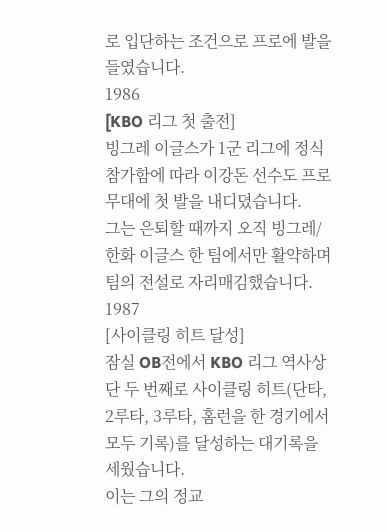로 입단하는 조건으로 프로에 발을 들였습니다.
1986
[KBO 리그 첫 출전]
빙그레 이글스가 1군 리그에 정식 참가함에 따라 이강돈 선수도 프로 무대에 첫 발을 내디뎠습니다.
그는 은퇴할 때까지 오직 빙그레/한화 이글스 한 팀에서만 활약하며 팀의 전설로 자리매김했습니다.
1987
[사이클링 히트 달성]
잠실 OB전에서 KBO 리그 역사상 단 두 번째로 사이클링 히트(단타, 2루타, 3루타, 홈런을 한 경기에서 모두 기록)를 달성하는 대기록을 세웠습니다.
이는 그의 정교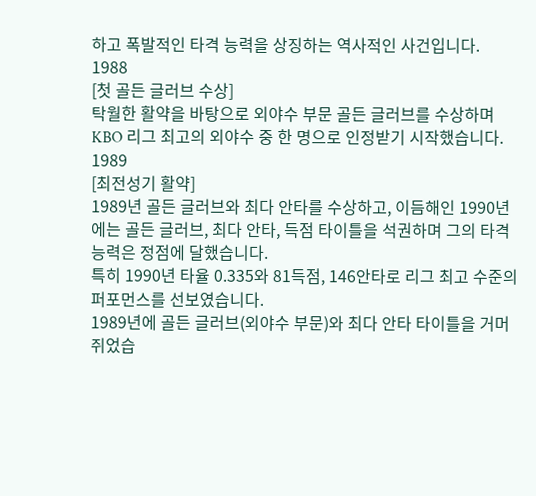하고 폭발적인 타격 능력을 상징하는 역사적인 사건입니다.
1988
[첫 골든 글러브 수상]
탁월한 활약을 바탕으로 외야수 부문 골든 글러브를 수상하며 KBO 리그 최고의 외야수 중 한 명으로 인정받기 시작했습니다.
1989
[최전성기 활약]
1989년 골든 글러브와 최다 안타를 수상하고, 이듬해인 1990년에는 골든 글러브, 최다 안타, 득점 타이틀을 석권하며 그의 타격 능력은 정점에 달했습니다.
특히 1990년 타율 0.335와 81득점, 146안타로 리그 최고 수준의 퍼포먼스를 선보였습니다.
1989년에 골든 글러브(외야수 부문)와 최다 안타 타이틀을 거머쥐었습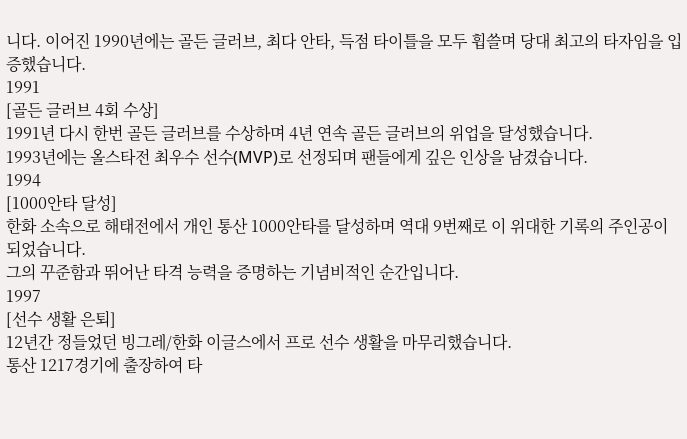니다. 이어진 1990년에는 골든 글러브, 최다 안타, 득점 타이틀을 모두 휩쓸며 당대 최고의 타자임을 입증했습니다.
1991
[골든 글러브 4회 수상]
1991년 다시 한번 골든 글러브를 수상하며 4년 연속 골든 글러브의 위업을 달성했습니다.
1993년에는 올스타전 최우수 선수(MVP)로 선정되며 팬들에게 깊은 인상을 남겼습니다.
1994
[1000안타 달성]
한화 소속으로 해태전에서 개인 통산 1000안타를 달성하며 역대 9번째로 이 위대한 기록의 주인공이 되었습니다.
그의 꾸준함과 뛰어난 타격 능력을 증명하는 기념비적인 순간입니다.
1997
[선수 생활 은퇴]
12년간 정들었던 빙그레/한화 이글스에서 프로 선수 생활을 마무리했습니다.
통산 1217경기에 출장하여 타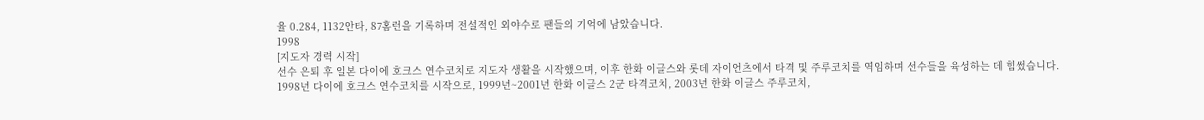율 0.284, 1132안타, 87홈런을 기록하며 전설적인 외야수로 팬들의 기억에 남았습니다.
1998
[지도자 경력 시작]
선수 은퇴 후 일본 다이에 호크스 연수코치로 지도자 생활을 시작했으며, 이후 한화 이글스와 롯데 자이언츠에서 타격 및 주루코치를 역임하며 선수들을 육성하는 데 힘썼습니다.
1998년 다이에 호크스 연수코치를 시작으로, 1999년~2001년 한화 이글스 2군 타격코치, 2003년 한화 이글스 주루코치,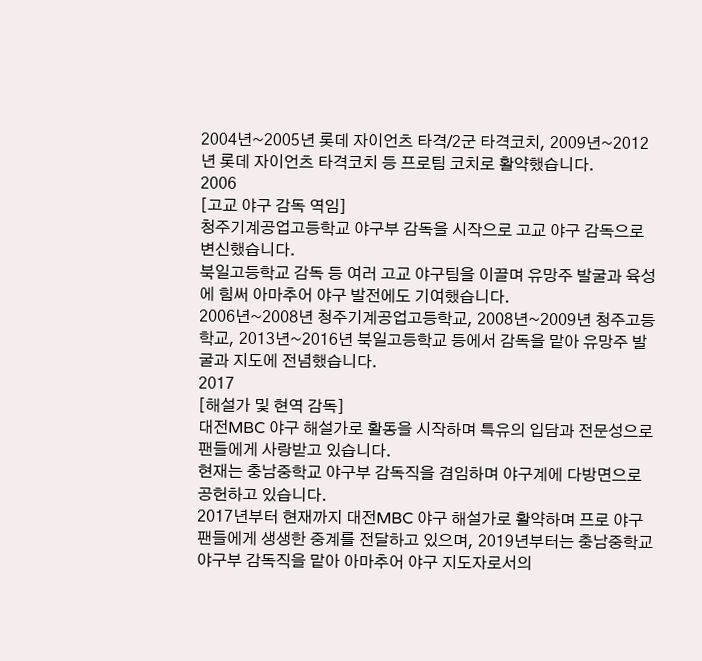2004년~2005년 롯데 자이언츠 타격/2군 타격코치, 2009년~2012년 롯데 자이언츠 타격코치 등 프로팀 코치로 활약했습니다.
2006
[고교 야구 감독 역임]
청주기계공업고등학교 야구부 감독을 시작으로 고교 야구 감독으로 변신했습니다.
북일고등학교 감독 등 여러 고교 야구팀을 이끌며 유망주 발굴과 육성에 힘써 아마추어 야구 발전에도 기여했습니다.
2006년~2008년 청주기계공업고등학교, 2008년~2009년 청주고등학교, 2013년~2016년 북일고등학교 등에서 감독을 맡아 유망주 발굴과 지도에 전념했습니다.
2017
[해설가 및 현역 감독]
대전MBC 야구 해설가로 활동을 시작하며 특유의 입담과 전문성으로 팬들에게 사랑받고 있습니다.
현재는 충남중학교 야구부 감독직을 겸임하며 야구계에 다방면으로 공헌하고 있습니다.
2017년부터 현재까지 대전MBC 야구 해설가로 활약하며 프로 야구 팬들에게 생생한 중계를 전달하고 있으며, 2019년부터는 충남중학교 야구부 감독직을 맡아 아마추어 야구 지도자로서의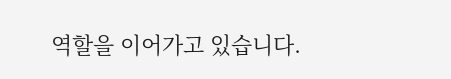역할을 이어가고 있습니다.